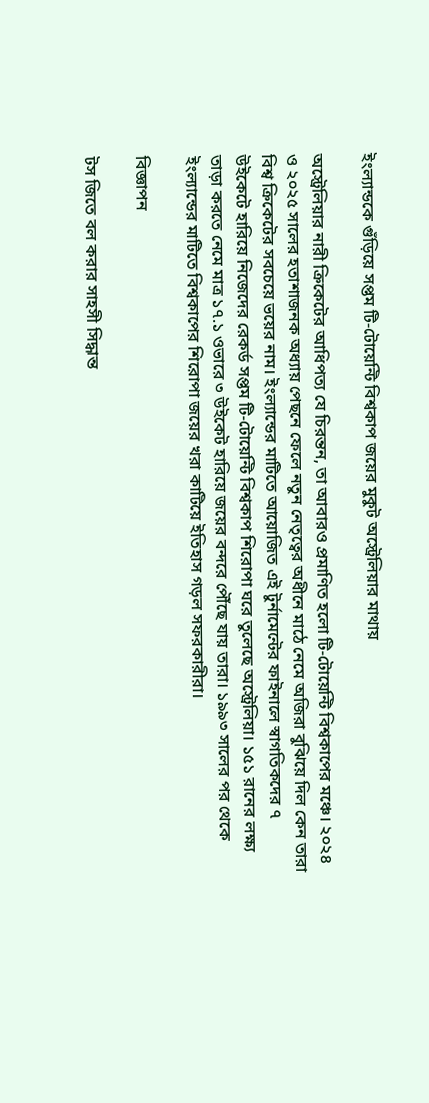ইংল্যান্ডকে গুঁড়িয়ে সপ্তম টি-টোয়েন্টি বিশ্বকাপ জয়ের মুকুট অস্ট্রেলিয়ার মাথায়

অস্ট্রেলিয়ার নারী ক্রিকেটের আধিপত্য যে চিরন্তন, তা আবারও প্রমাণিত হলো টি-টোয়েন্টি বিশ্বকাপের মঞ্চে। ২০২৪ ও ২০২৫ সালের হতাশাজনক অধ্যায় পেছনে ফেলে নতুন নেতৃত্বের অধীনে মাঠে নেমে অজিরা বুঝিয়ে দিল কেন তারা বিশ্ব ক্রিকেটের সবচেয়ে ভয়ের নাম। ইংল্যান্ডের মাটিতে আয়োজিত এই টুর্নামেন্টের ফাইনালে স্বাগতিকদের ৭ উইকেটে হারিয়ে নিজেদের রেকর্ড সপ্তম টি-টোয়েন্টি বিশ্বকাপ শিরোপা ঘরে তুলেছে অস্ট্রেলিয়া। ১৫১ রানের লক্ষ্য তাড়া করতে নেমে মাত্র ১৭.১ ওভারে ৩ উইকেট হারিয়ে জয়ের বন্দরে পৌঁছে যায় তারা। ১৯৯৩ সালের পর থেকে ইংল্যান্ডের মাটিতে বিশ্বকাপের শিরোপা জয়ের খরা কাটিয়ে ইতিহাস গড়ল সফরকারীরা।

বিজ্ঞাপন

টস জিতে বল করার সাহসী সিদ্ধান্ত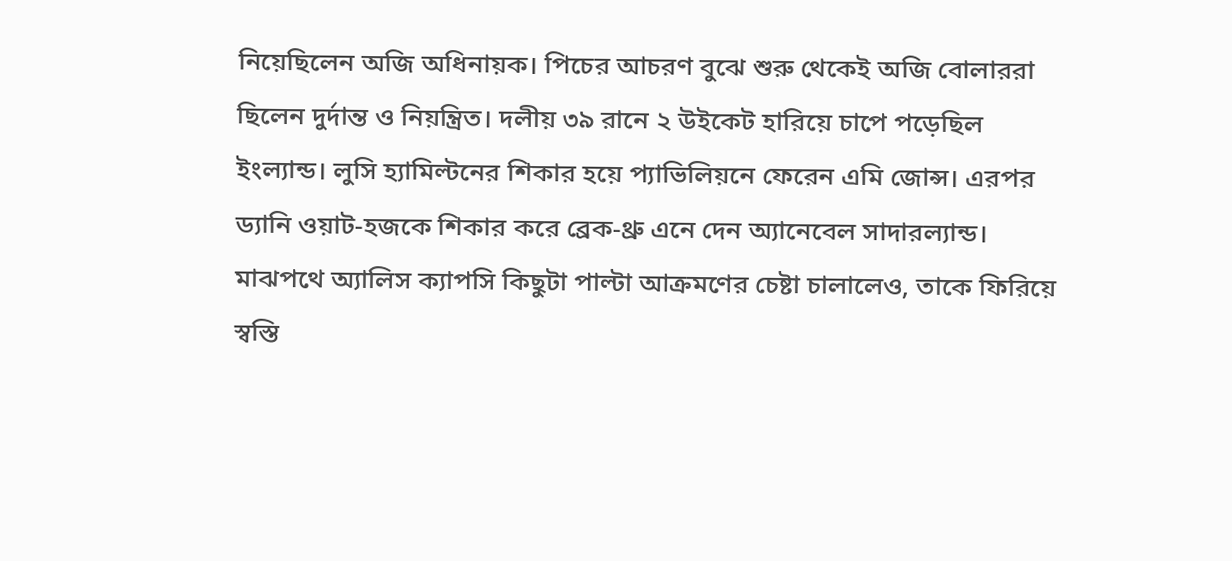নিয়েছিলেন অজি অধিনায়ক। পিচের আচরণ বুঝে শুরু থেকেই অজি বোলাররা ছিলেন দুর্দান্ত ও নিয়ন্ত্রিত। দলীয় ৩৯ রানে ২ উইকেট হারিয়ে চাপে পড়েছিল ইংল্যান্ড। লুসি হ্যামিল্টনের শিকার হয়ে প্যাভিলিয়নে ফেরেন এমি জোন্স। এরপর ড্যানি ওয়াট-হজকে শিকার করে ব্রেক-থ্রু এনে দেন অ্যানেবেল সাদারল্যান্ড। মাঝপথে অ্যালিস ক্যাপসি কিছুটা পাল্টা আক্রমণের চেষ্টা চালালেও, তাকে ফিরিয়ে স্বস্তি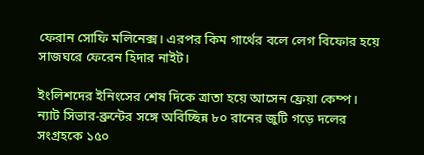ফেরান সোফি মলিনেক্স। এরপর কিম গার্থের বলে লেগ বিফোর হয়ে সাজঘরে ফেরেন হিদার নাইট।

ইংলিশদের ইনিংসের শেষ দিকে ত্রাতা হয়ে আসেন ফ্রেয়া কেম্প। ন্যাট সিভার-ব্রুন্টের সঙ্গে অবিচ্ছিন্ন ৮০ রানের জুটি গড়ে দলের সংগ্রহকে ১৫০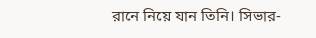রানে নিয়ে যান তিনি। সিভার-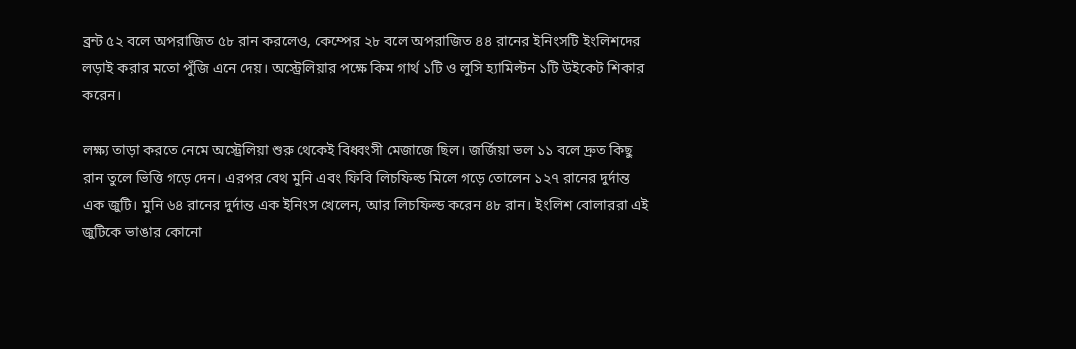ব্রন্ট ৫২ বলে অপরাজিত ৫৮ রান করলেও, কেম্পের ২৮ বলে অপরাজিত ৪৪ রানের ইনিংসটি ইংলিশদের লড়াই করার মতো পুঁজি এনে দেয়। অস্ট্রেলিয়ার পক্ষে কিম গার্থ ১টি ও লুসি হ্যামিল্টন ১টি উইকেট শিকার করেন।

লক্ষ্য তাড়া করতে নেমে অস্ট্রেলিয়া শুরু থেকেই বিধ্বংসী মেজাজে ছিল। জর্জিয়া ভল ১১ বলে দ্রুত কিছু রান তুলে ভিত্তি গড়ে দেন। এরপর বেথ মুনি এবং ফিবি লিচফিল্ড মিলে গড়ে তোলেন ১২৭ রানের দুর্দান্ত এক জুটি। মুনি ৬৪ রানের দুর্দান্ত এক ইনিংস খেলেন, আর লিচফিল্ড করেন ৪৮ রান। ইংলিশ বোলাররা এই জুটিকে ভাঙার কোনো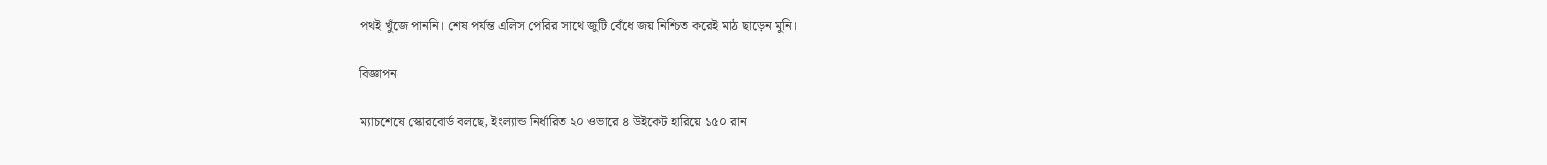পথই খুঁজে পাননি। শেষ পর্যন্ত এলিস পেরির সাথে জুটি বেঁধে জয় নিশ্চিত করেই মাঠ ছাড়েন মুনি।

বিজ্ঞাপন

ম্যাচশেষে স্কোরবোর্ড বলছে, ইংল্যান্ড নির্ধারিত ২০ ওভারে ৪ উইকেট হারিয়ে ১৫০ রান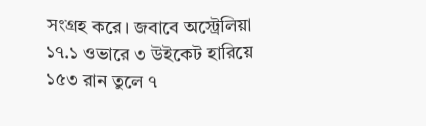সংগ্রহ করে। জবাবে অস্ট্রেলিয়া ১৭.১ ওভারে ৩ উইকেট হারিয়ে ১৫৩ রান তুলে ৭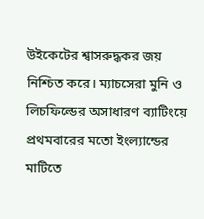উইকেটের শ্বাসরুদ্ধকর জয় নিশ্চিত করে। ম্যাচসেরা মুনি ও লিচফিল্ডের অসাধারণ ব্যাটিংয়ে প্রথমবারের মতো ইংল্যান্ডের মাটিতে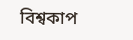বিশ্বকাপ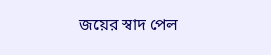জয়ের স্বাদ পেল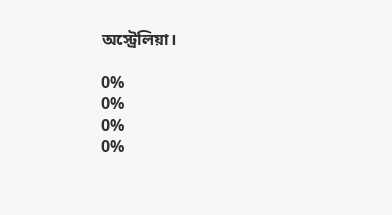অস্ট্রেলিয়া।

0%
0%
0%
0%